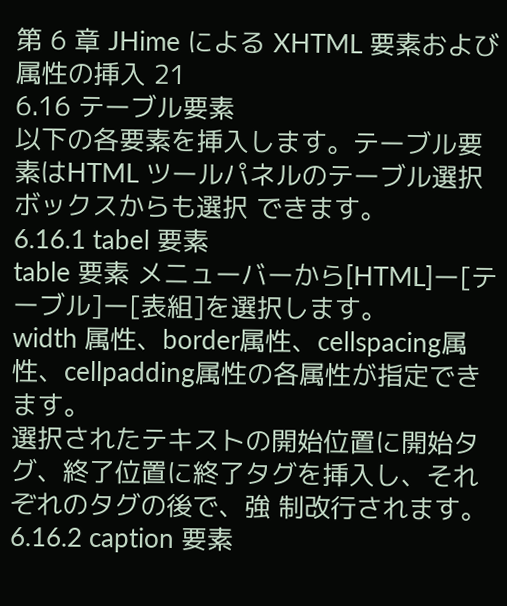第 6 章 JHime による XHTML 要素および属性の挿入 21
6.16 テーブル要素
以下の各要素を挿入します。テーブル要素はHTML ツールパネルのテーブル選択ボックスからも選択 できます。
6.16.1 tabel 要素
table 要素 メニューバーから[HTML]ー[テーブル]ー[表組]を選択します。
width 属性、border属性、cellspacing属性、cellpadding属性の各属性が指定できます。
選択されたテキストの開始位置に開始タグ、終了位置に終了タグを挿入し、それぞれのタグの後で、強 制改行されます。
6.16.2 caption 要素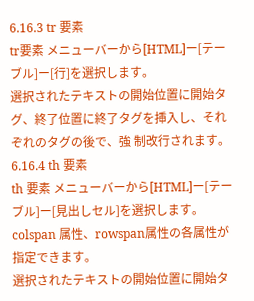6.16.3 tr 要素
tr要素 メニューバーから[HTML]ー[テーブル]ー[行]を選択します。
選択されたテキストの開始位置に開始タグ、終了位置に終了タグを挿入し、それぞれのタグの後で、強 制改行されます。
6.16.4 th 要素
th 要素 メニューバーから[HTML]ー[テーブル]ー[見出しセル]を選択します。
colspan 属性、rowspan属性の各属性が指定できます。
選択されたテキストの開始位置に開始タ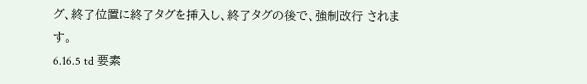グ、終了位置に終了タグを挿入し、終了タグの後で、強制改行 されます。
6.16.5 td 要素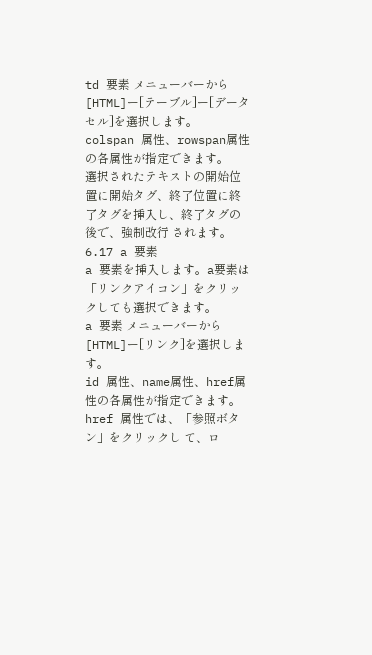td 要素 メニューバーから[HTML]ー[テーブル]ー[データセル]を選択します。
colspan 属性、rowspan属性の各属性が指定できます。
選択されたテキストの開始位置に開始タグ、終了位置に終了タグを挿入し、終了タグの後で、強制改行 されます。
6.17 a 要素
a 要素を挿入します。a要素は「リンクアイコン」をクリックしても選択できます。
a 要素 メニューバーから[HTML]ー[リンク]を選択します。
id 属性、name属性、href属性の各属性が指定できます。href 属性では、「参照ボタン」をクリックし て、ロ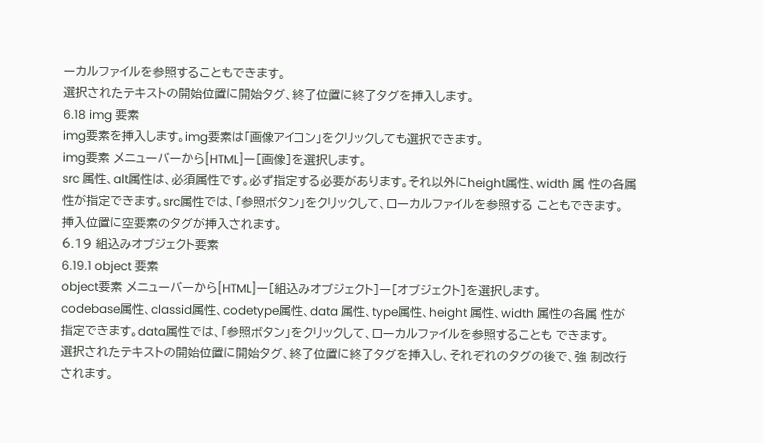ーカルファイルを参照することもできます。
選択されたテキストの開始位置に開始タグ、終了位置に終了タグを挿入します。
6.18 img 要素
img要素を挿入します。img要素は「画像アイコン」をクリックしても選択できます。
img要素 メニューバーから[HTML]ー[画像]を選択します。
src 属性、alt属性は、必須属性です。必ず指定する必要があります。それ以外にheight属性、width 属 性の各属性が指定できます。src属性では、「参照ボタン」をクリックして、ローカルファイルを参照する こともできます。
挿入位置に空要素のタグが挿入されます。
6.19 組込みオブジェクト要素
6.19.1 object 要素
object要素 メニューバーから[HTML]ー[組込みオブジェクト]ー[オブジェクト]を選択します。
codebase属性、classid属性、codetype属性、data 属性、type属性、height 属性、width 属性の各属 性が指定できます。data属性では、「参照ボタン」をクリックして、ローカルファイルを参照することも できます。
選択されたテキストの開始位置に開始タグ、終了位置に終了タグを挿入し、それぞれのタグの後で、強 制改行されます。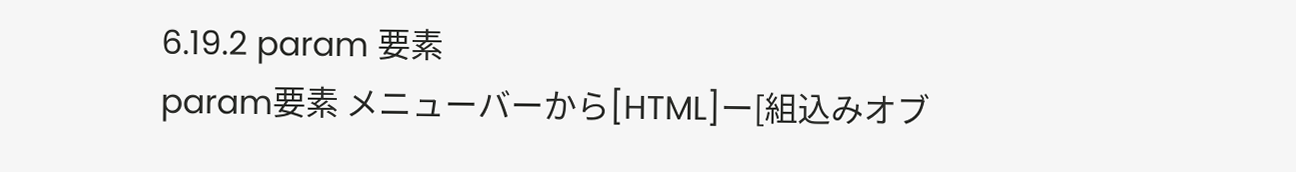6.19.2 param 要素
param要素 メニューバーから[HTML]ー[組込みオブ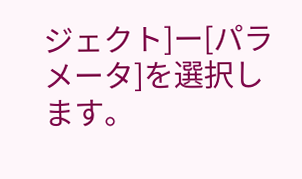ジェクト]ー[パラメータ]を選択します。